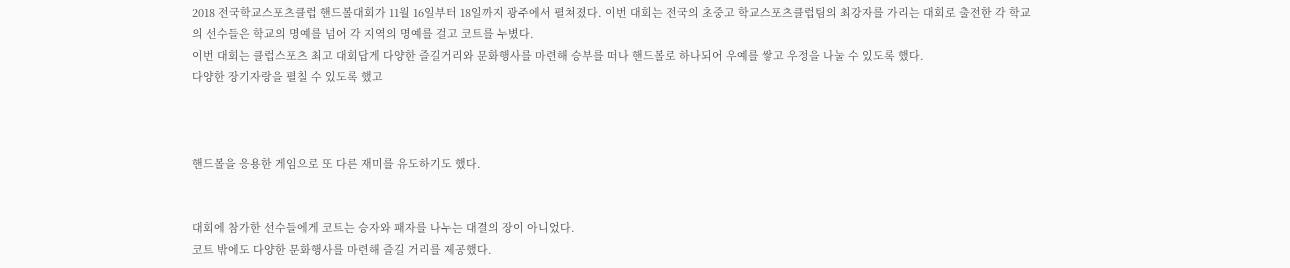2018 전국학교스포츠클럽 핸드볼대회가 11월 16일부터 18일까지 광주에서 펼쳐졌다. 이번 대회는 전국의 초중고 학교스포츠클럽팀의 최강자를 가리는 대회로 출전한 각 학교의 선수들은 학교의 명예를 넘어 각 지역의 명예를 걸고 코트를 누볐다.
이번 대회는 클럽스포츠 최고 대회답게 다양한 즐길거리와 문화행사를 마련해 승부를 떠나 핸드볼로 하나되어 우예를 쌓고 우정을 나눌 수 있도록 했다.
다양한 장기자랑을 펼칠 수 있도록 했고



핸드볼을 응용한 게임으로 또 다른 재미를 유도하기도 했다.


대회에 참가한 선수들에게 코트는 승자와 패자를 나누는 대결의 장이 아니었다.
코트 밖에도 다양한 문화행사를 마련해 즐길 거리를 제공했다.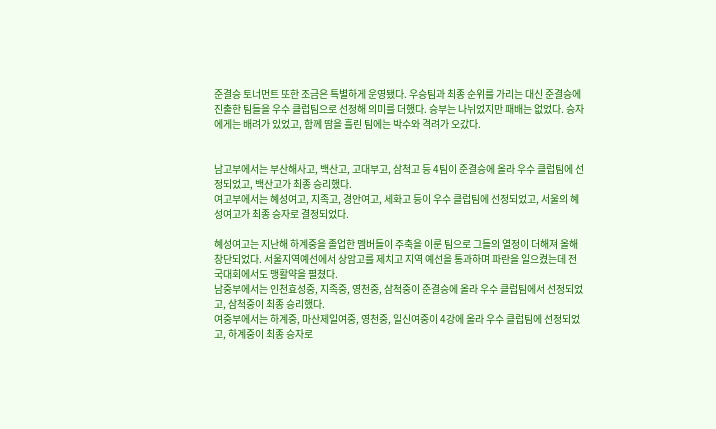준결승 토너먼트 또한 조금은 특별하게 운영됐다. 우승팀과 최종 순위를 가리는 대신 준결승에 진출한 팀들을 우수 클럽팀으로 선정해 의미를 더했다. 승부는 나뉘었지만 패배는 없었다. 승자에게는 배려가 있었고, 함께 땀을 흘린 팀에는 박수와 격려가 오갔다.


남고부에서는 부산해사고, 백산고, 고대부고, 삼척고 등 4팀이 준결승에 올라 우수 클럽팀에 선정되었고, 백산고가 최종 승리했다.
여고부에서는 혜성여고, 지족고, 경안여고, 세화고 등이 우수 클럽팀에 선정되었고, 서울의 혜성여고가 최종 승자로 결정되었다.

혜성여고는 지난해 하계중을 졸업한 멤버들이 주축을 이룬 팀으로 그들의 열정이 더해져 올해 창단되었다. 서울지역예선에서 상암고를 제치고 지역 예선을 통과하며 파란을 일으켰는데 전국대회에서도 맹활약을 펼쳤다.
남중부에서는 인천효성중, 지족중, 영천중, 삼척중이 준결승에 올라 우수 클럽팀에서 선정되었고, 삼척중이 최종 승리했다.
여중부에서는 하계중, 마산제일여중, 영천중, 일신여중이 4강에 올라 우수 클럽팀에 선정되었고, 하계중이 최종 승자로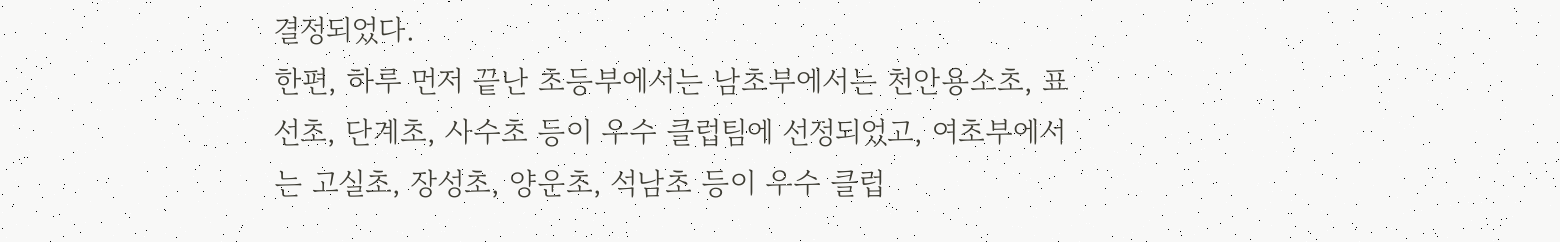결정되었다.
한편, 하루 먼저 끝난 초등부에서는 남초부에서는 천안용소초, 표선초, 단계초, 사수초 등이 우수 클럽팀에 선정되었고, 여초부에서는 고실초, 장성초, 양운초, 석남초 등이 우수 클럽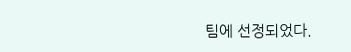팀에 선정되었다.